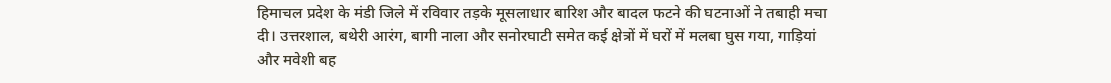हिमाचल प्रदेश के मंडी जिले में रविवार तड़के मूसलाधार बारिश और बादल फटने की घटनाओं ने तबाही मचा दी। उत्तरशाल, बथेरी आरंग, बागी नाला और सनोरघाटी समेत कई क्षेत्रों में घरों में मलबा घुस गया, गाड़ियां और मवेशी बह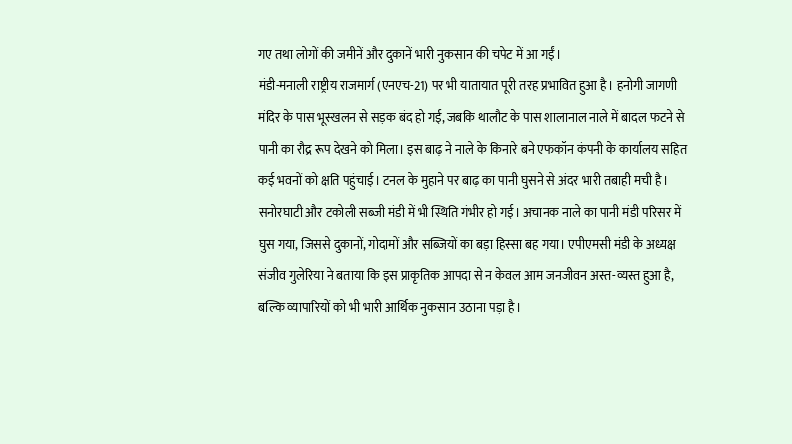गए तथा लोगों की जमीनें और दुकानें भारी नुकसान की चपेट में आ गईं।
मंडी-मनाली राष्ट्रीय राजमार्ग (एनएच-21) पर भी यातायात पूरी तरह प्रभावित हुआ है। हनोगी जागणी मंदिर के पास भूस्खलन से सड़क बंद हो गई, जबकि थालौट के पास शालानाल नाले में बादल फटने से पानी का रौद्र रूप देखने को मिला। इस बाढ़ ने नाले के किनारे बने एफकॉन कंपनी के कार्यालय सहित कई भवनों को क्षति पहुंचाई। टनल के मुहाने पर बाढ़ का पानी घुसने से अंदर भारी तबाही मची है।
सनोरघाटी और टकोली सब्जी मंडी में भी स्थिति गंभीर हो गई। अचानक नाले का पानी मंडी परिसर में घुस गया, जिससे दुकानों, गोदामों और सब्जियों का बड़ा हिस्सा बह गया। एपीएमसी मंडी के अध्यक्ष संजीव गुलेरिया ने बताया कि इस प्राकृतिक आपदा से न केवल आम जनजीवन अस्त-व्यस्त हुआ है, बल्कि व्यापारियों को भी भारी आर्थिक नुकसान उठाना पड़ा है।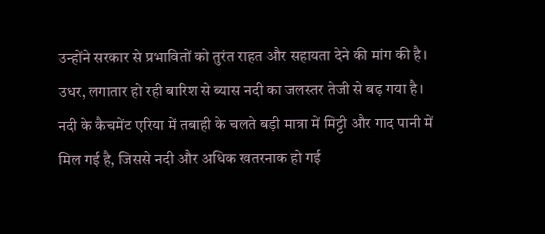उन्होंने सरकार से प्रभावितों को तुरंत राहत और सहायता देने की मांग की है।
उधर, लगातार हो रही बारिश से ब्यास नदी का जलस्तर तेजी से बढ़ गया है। नदी के कैचमेंट एरिया में तबाही के चलते बड़ी मात्रा में मिट्टी और गाद पानी में मिल गई है, जिससे नदी और अधिक खतरनाक हो गई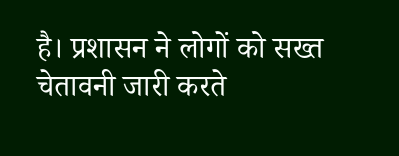है। प्रशासन ने लोगों को सख्त चेतावनी जारी करते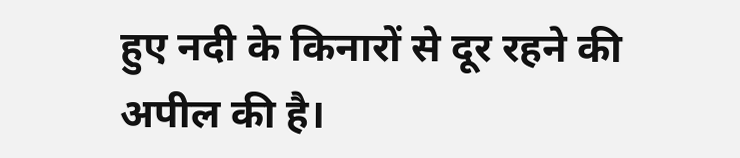हुए नदी के किनारों से दूर रहने की अपील की है।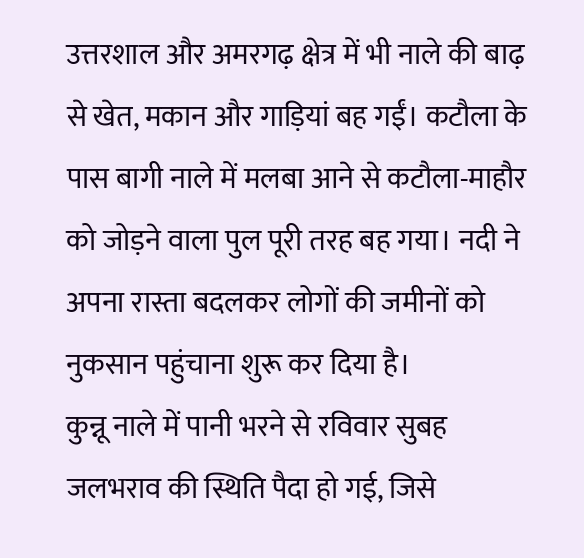उत्तरशाल और अमरगढ़ क्षेत्र में भी नाले की बाढ़ से खेत, मकान और गाड़ियां बह गईं। कटौला के पास बागी नाले में मलबा आने से कटौला-माहौर को जोड़ने वाला पुल पूरी तरह बह गया। नदी ने अपना रास्ता बदलकर लोगों की जमीनों को नुकसान पहुंचाना शुरू कर दिया है।
कुन्नू नाले में पानी भरने से रविवार सुबह जलभराव की स्थिति पैदा हो गई, जिसे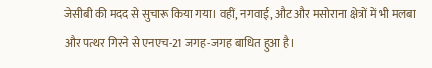जेसीबी की मदद से सुचारू किया गया। वहीं, नगवाई, औट और मसोराना क्षेत्रों में भी मलबा और पत्थर गिरने से एनएच-21 जगह-जगह बाधित हुआ है।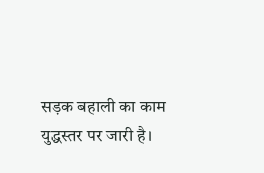सड़क बहाली का काम युद्धस्तर पर जारी है।